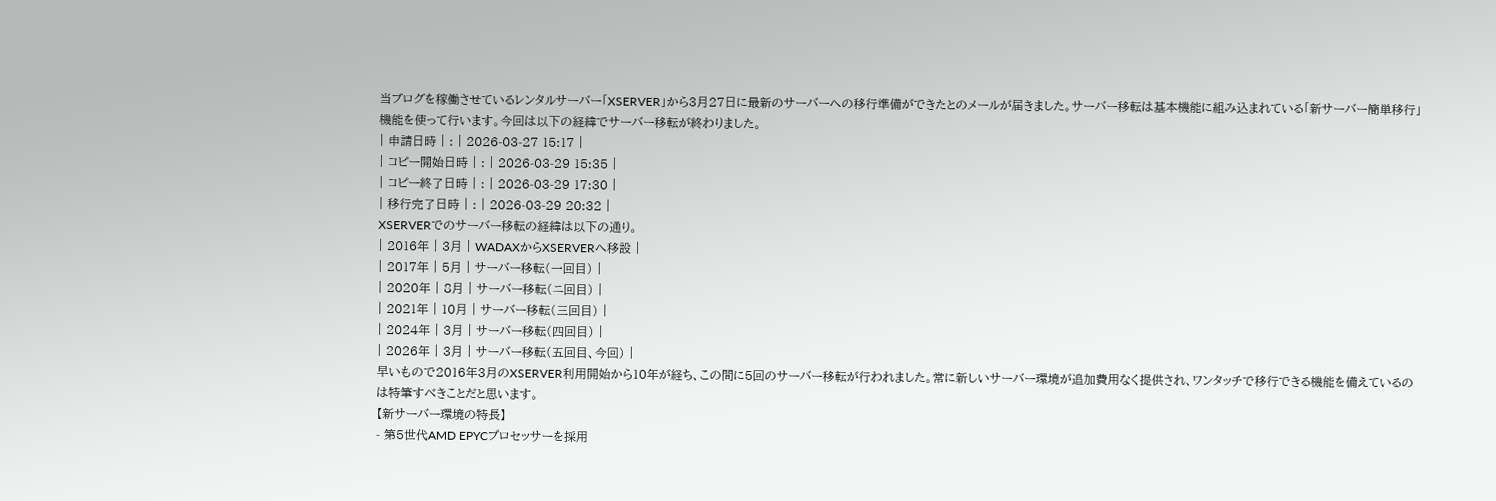当ブログを稼働させているレンタルサーバー「XSERVER」から3月27日に最新のサーバーへの移行準備ができたとのメールが届きました。サーバー移転は基本機能に組み込まれている「新サーバー簡単移行」機能を使って行います。今回は以下の経緯でサーバー移転が終わりました。
| 申請日時 | : | 2026-03-27 15:17 |
| コピー開始日時 | : | 2026-03-29 15:35 |
| コピー終了日時 | : | 2026-03-29 17:30 |
| 移行完了日時 | : | 2026-03-29 20:32 |
XSERVERでのサーバー移転の経緯は以下の通り。
| 2016年 | 3月 | WADAXからXSERVERへ移設 |
| 2017年 | 5月 | サーバー移転(一回目) |
| 2020年 | 8月 | サーバー移転(ニ回目) |
| 2021年 | 10月 | サーバー移転(三回目) |
| 2024年 | 3月 | サーバー移転(四回目) |
| 2026年 | 3月 | サーバー移転(五回目、今回) |
早いもので2016年3月のXSERVER利用開始から10年が経ち、この間に5回のサーバー移転が行われました。常に新しいサーバー環境が追加費用なく提供され、ワンタッチで移行できる機能を備えているのは特筆すべきことだと思います。
【新サーバー環境の特長】
- 第5世代AMD EPYCプロセッサーを採用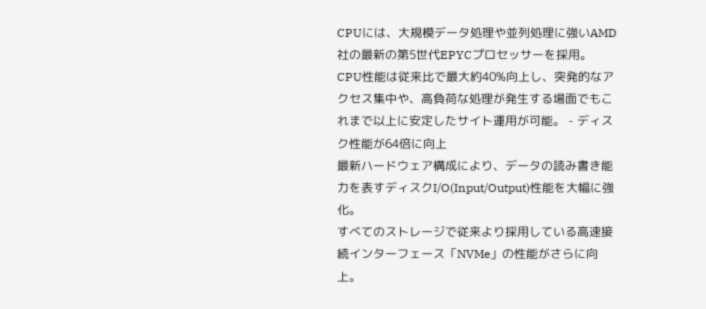CPUには、大規模データ処理や並列処理に強いAMD社の最新の第5世代EPYCプロセッサーを採用。
CPU性能は従来比で最大約40%向上し、突発的なアクセス集中や、高負荷な処理が発生する場面でもこれまで以上に安定したサイト運用が可能。 - ディスク性能が64倍に向上
最新ハードウェア構成により、データの読み書き能力を表すディスクI/O(Input/Output)性能を大幅に強化。
すべてのストレージで従来より採用している高速接続インターフェース「NVMe」の性能がさらに向上。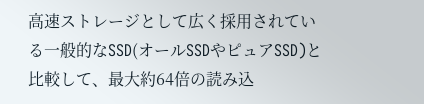高速ストレージとして広く採用されている一般的なSSD(オールSSDやピュアSSD)と比較して、最大約64倍の読み込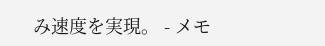み速度を実現。 - メモ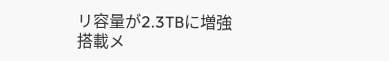リ容量が2.3TBに増強
搭載メ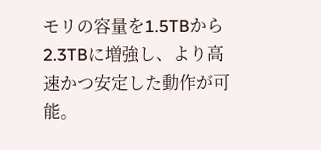モリの容量を1.5TBから2.3TBに増強し、より高速かつ安定した動作が可能。